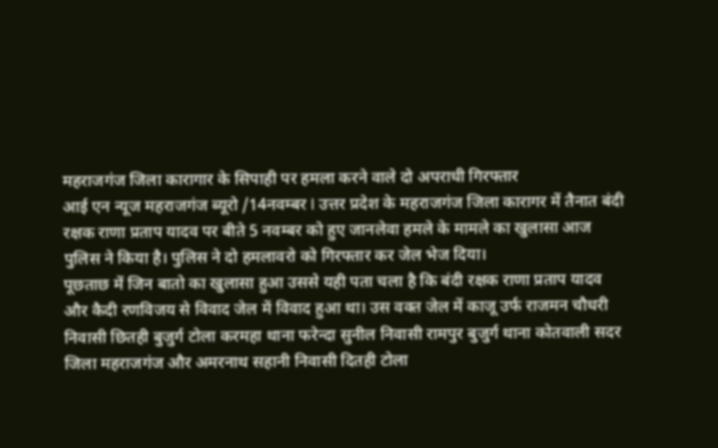महराजगंज जिला कारागार के सिपाही पर हमला करने वाले दो अपराधी गिरफ्तार
आई एन न्यूज महराजगंज ब्यूरो /14नवम्बर l उत्तर प्रदेश के महराजगंज जिला कारागर में तैनात बंदी रक्षक राणा प्रताप यादव पर बीते 5 नवम्बर को हुए जानलेवा हमले के मामले का खुलासा आज पुलिस ने किया है। पुलिस ने दो हमलावरो को गिरफ्तार कर जेल भेज दिया।
पूछताछ में जिन बातो का खुलासा हुआ उससे यही पता चला है कि बंदी रक्षक राणा प्रताप यादव और कैदी रणविजय से विवाद जेल में विवाद हुआ था। उस वक्त जेल में काजू उर्फ राजमन चौधरी निवासी छितही बुजुर्ग टोला करमहा थाना फरेन्दा सुनील निवासी रामपुर बुजुर्ग थाना कोतवाली सदर जिला महराजगंज और अमरनाथ सहानी निवासी दितही टोला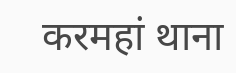करमहां थाना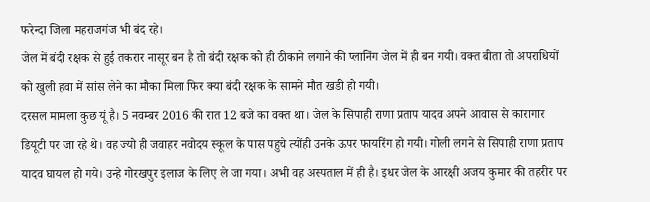फरेन्दा जिला महराजगंज भी बंद रहे।
जेल में बंदी रक्षक से हुई तकरार नासूर बन है तो बंदी रक्षक को ही ठीकाने लगाने की प्लानिंग जेल में ही बन गयी। वक्त बीता तो अपराधियों को खुली हवा में सांस लेने का मौका मिला फिर क्या बंदी रक्षक के सामने मौत खडी हो गयी।
दरसल मामला कुछ यूं है। 5 नवम्बर 2016 की रात 12 बजे का वक्त था। जेल के सिपाही राणा प्रताप यादव अपने आवास से कारागार डियूटी पर जा रहे थे। वह ज्यो ही जवाहर नवोदय स्कूल के पास पहुचे त्योंही उनके ऊपर फायरिंग हो गयी। गोली लगने से सिपाही राणा प्रताप यादव घायल हो गये। उन्हे गोरखपुर इलाज के लिए ले जा गया। अभी वह अस्पताल में ही है। इधर जेल के आरक्षी अजय कुमार की तहरीर पर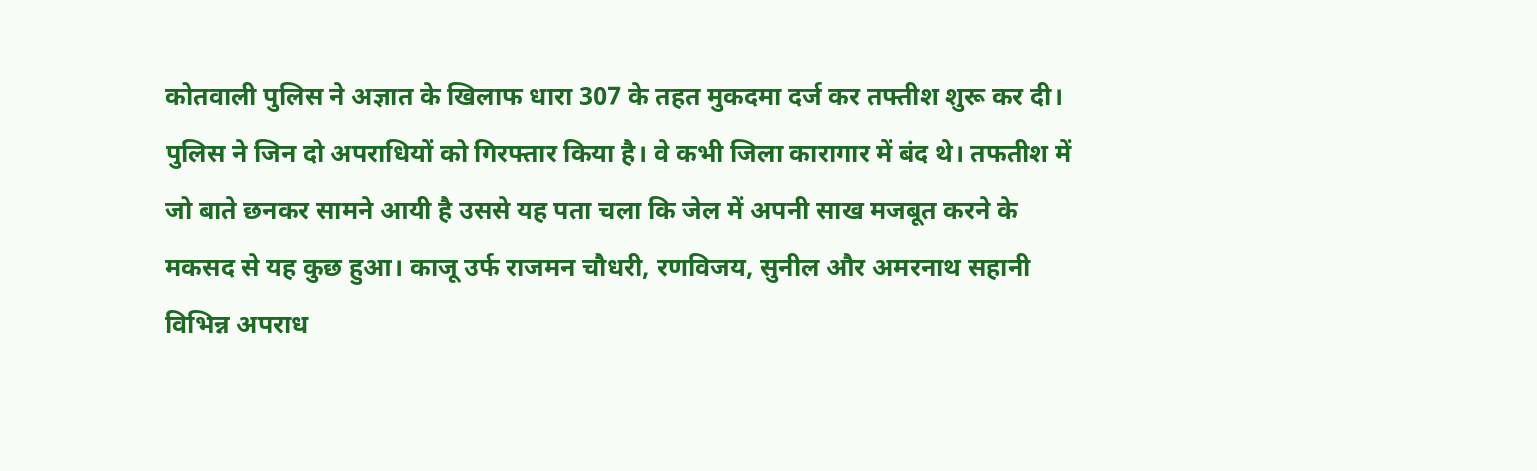कोतवाली पुलिस ने अज्ञात के खिलाफ धारा 307 के तहत मुकदमा दर्ज कर तफ्तीश शुरू कर दी।
पुलिस ने जिन दो अपराधियों को गिरफ्तार किया है। वे कभी जिला कारागार में बंद थे। तफतीश में जो बाते छनकर सामने आयी है उससे यह पता चला कि जेल में अपनी साख मजबूत करने के मकसद से यह कुछ हुआ। काजू उर्फ राजमन चौधरी, रणविजय, सुनील और अमरनाथ सहानी विभिन्न अपराध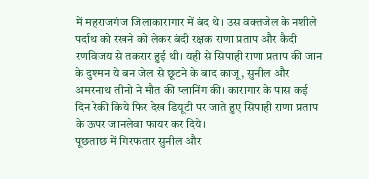में महराजगंज जिलाकारागार में बंद थे। उस वक्तजेल के नशीले पर्दाथ को रखने को लेकर बंदी रक्षक राणा प्रताप और कैदी रणविजय से तकरार हुई थी। यही से सिपाही राणा प्रताप की जान के दुश्मन ये बन जेल से छूटने के बाद काजू, सुनील और अमरनाथ तीनो ने मौत की प्लानिंग की। कारागार के पास कई दिन रेकी किये फिर देख डियूटी पर जाते हुए सिपाही राणा प्रताप के ऊपर जानलेवा फायर कर दिये।
पूछताछ में गिरफतार सुनील और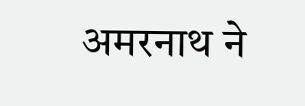अमरनाथ ने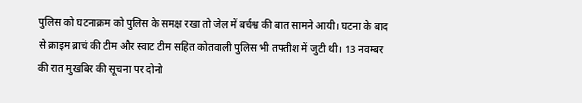पुलिस को घटनाक्रम को पुलिस के समक्ष रखा तो जेल में बर्चश्व की बात सामने आयी। घटना के बाद से क्राइम ब्राचं की टीम और स्वाट टीम सहित कोतवाली पुलिस भी तफ्तीश में जुटी थी। 13 नवम्बर की रात मुखबिर की सूचना पर दोनो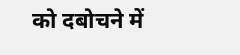को दबोचने में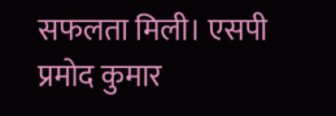सफलता मिली। एसपी प्रमोद कुमार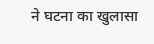ने घटना का खुलासा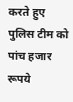करते हुए पुलिस टीम को पांच हजार रूपये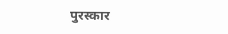पुरस्कार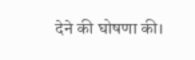देने की घोषणा की।